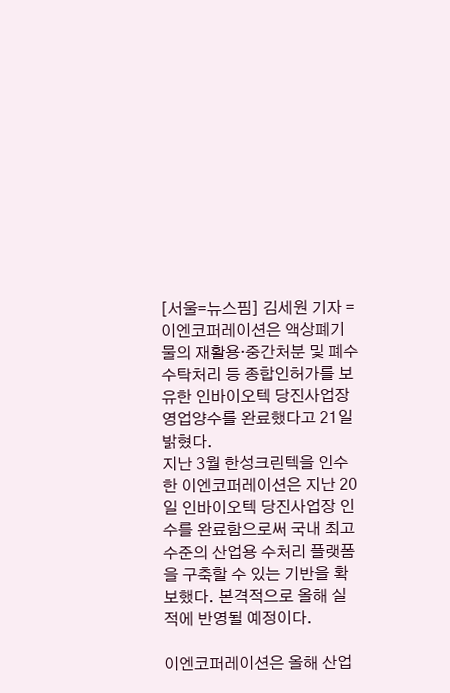[서울=뉴스핌] 김세원 기자 = 이엔코퍼레이션은 액상폐기물의 재활용·중간처분 및 폐수수탁처리 등 종합인허가를 보유한 인바이오텍 당진사업장 영업양수를 완료했다고 21일 밝혔다.
지난 3월 한성크린텍을 인수한 이엔코퍼레이션은 지난 20일 인바이오텍 당진사업장 인수를 완료함으로써 국내 최고 수준의 산업용 수처리 플랫폼을 구축할 수 있는 기반을 확보했다. 본격적으로 올해 실적에 반영될 예정이다.

이엔코퍼레이션은 올해 산업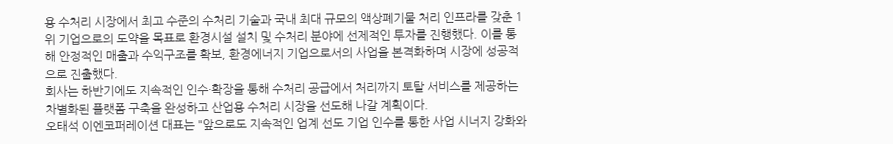용 수처리 시장에서 최고 수준의 수처리 기술과 국내 최대 규모의 액상폐기물 처리 인프라를 갖춘 1위 기업으로의 도약을 목표로 환경시설 설치 및 수처리 분야에 선제적인 투자를 진행했다. 이를 통해 안정적인 매출과 수익구조를 확보, 환경에너지 기업으로서의 사업을 본격화하며 시장에 성공적으로 진출했다.
회사는 하반기에도 지속적인 인수·확장을 통해 수처리 공급에서 처리까지 토탈 서비스를 제공하는 차별화된 플랫폼 구축을 완성하고 산업용 수처리 시장을 선도해 나갈 계획이다.
오태석 이엔코퍼레이션 대표는 "앞으로도 지속적인 업계 선도 기업 인수를 통한 사업 시너지 강화와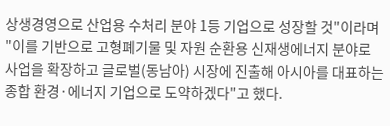상생경영으로 산업용 수처리 분야 1등 기업으로 성장할 것"이라며 "이를 기반으로 고형폐기물 및 자원 순환용 신재생에너지 분야로 사업을 확장하고 글로벌(동남아) 시장에 진출해 아시아를 대표하는 종합 환경·에너지 기업으로 도약하겠다"고 했다.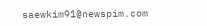saewkim91@newspim.com